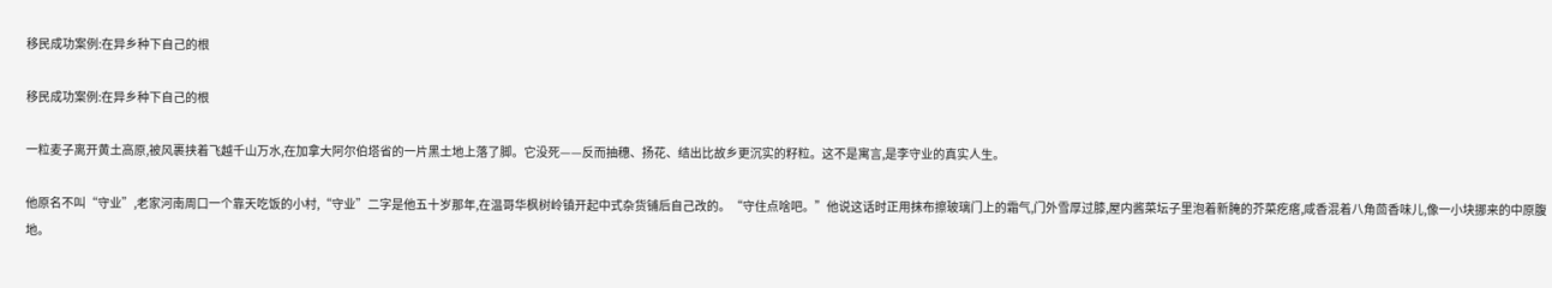移民成功案例:在异乡种下自己的根

移民成功案例:在异乡种下自己的根

一粒麦子离开黄土高原,被风裹挟着飞越千山万水,在加拿大阿尔伯塔省的一片黑土地上落了脚。它没死——反而抽穗、扬花、结出比故乡更沉实的籽粒。这不是寓言,是李守业的真实人生。

他原名不叫“守业”,老家河南周口一个靠天吃饭的小村,“守业”二字是他五十岁那年,在温哥华枫树岭镇开起中式杂货铺后自己改的。“守住点啥吧。”他说这话时正用抹布擦玻璃门上的霜气,门外雪厚过膝,屋内酱菜坛子里泡着新腌的芥菜疙瘩,咸香混着八角茴香味儿,像一小块挪来的中原腹地。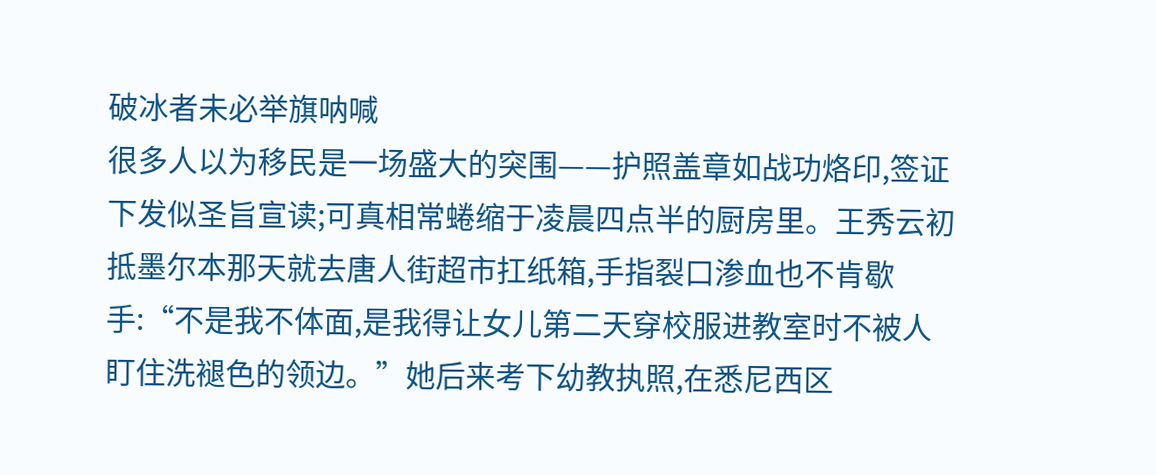破冰者未必举旗呐喊
很多人以为移民是一场盛大的突围——护照盖章如战功烙印,签证下发似圣旨宣读;可真相常蜷缩于凌晨四点半的厨房里。王秀云初抵墨尔本那天就去唐人街超市扛纸箱,手指裂口渗血也不肯歇手:“不是我不体面,是我得让女儿第二天穿校服进教室时不被人盯住洗褪色的领边。”她后来考下幼教执照,在悉尼西区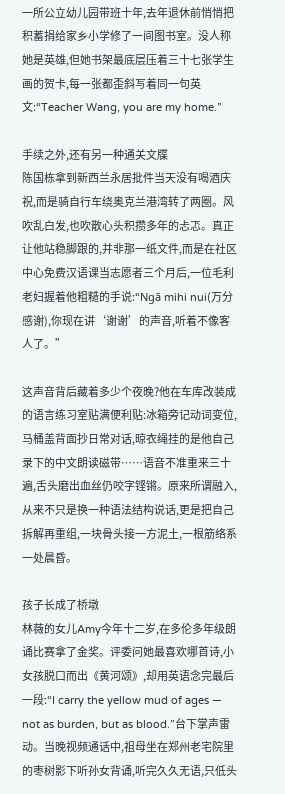一所公立幼儿园带班十年,去年退休前悄悄把积蓄捐给家乡小学修了一间图书室。没人称她是英雄,但她书架最底层压着三十七张学生画的贺卡,每一张都歪斜写着同一句英文:“Teacher Wang, you are my home.”

手续之外,还有另一种通关文牒
陈国栋拿到新西兰永居批件当天没有喝酒庆祝,而是骑自行车绕奥克兰港湾转了两圈。风吹乱白发,也吹散心头积攒多年的忐忑。真正让他站稳脚跟的,并非那一纸文件,而是在社区中心免费汉语课当志愿者三个月后,一位毛利老妇握着他粗糙的手说:“Ngā mihi nui(万分感谢),你现在讲‘谢谢’的声音,听着不像客人了。”

这声音背后藏着多少个夜晚?他在车库改装成的语言练习室贴满便利贴:冰箱旁记动词变位,马桶盖背面抄日常对话,晾衣绳挂的是他自己录下的中文朗读磁带……语音不准重来三十遍,舌头磨出血丝仍咬字铿锵。原来所谓融入,从来不只是换一种语法结构说话,更是把自己拆解再重组,一块骨头接一方泥土,一根筋络系一处晨昏。

孩子长成了桥墩
林薇的女儿Amy今年十二岁,在多伦多年级朗诵比赛拿了金奖。评委问她最喜欢哪首诗,小女孩脱口而出《黄河颂》,却用英语念完最后一段:“I carry the yellow mud of ages — not as burden, but as blood.”台下掌声雷动。当晚视频通话中,祖母坐在郑州老宅院里的枣树影下听孙女背诵,听完久久无语,只低头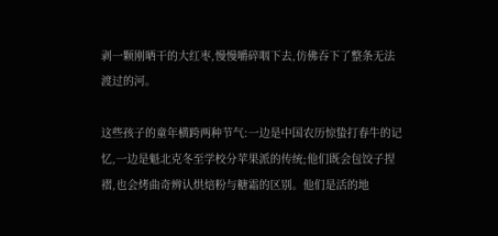剥一颗刚晒干的大红枣,慢慢嚼碎咽下去,仿佛吞下了整条无法渡过的河。

这些孩子的童年横跨两种节气:一边是中国农历惊蛰打春牛的记忆,一边是魁北克冬至学校分苹果派的传统;他们既会包饺子捏褶,也会烤曲奇辨认烘焙粉与糖霜的区别。他们是活的地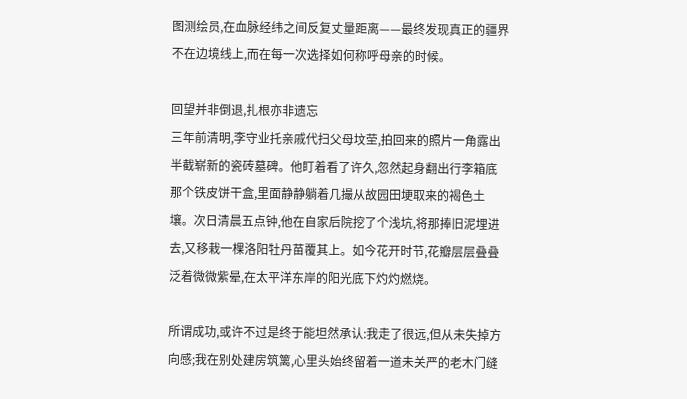图测绘员,在血脉经纬之间反复丈量距离——最终发现真正的疆界不在边境线上,而在每一次选择如何称呼母亲的时候。

回望并非倒退,扎根亦非遗忘
三年前清明,李守业托亲戚代扫父母坟茔,拍回来的照片一角露出半截崭新的瓷砖墓碑。他盯着看了许久,忽然起身翻出行李箱底那个铁皮饼干盒,里面静静躺着几撮从故园田埂取来的褐色土壤。次日清晨五点钟,他在自家后院挖了个浅坑,将那捧旧泥埋进去,又移栽一棵洛阳牡丹苗覆其上。如今花开时节,花瓣层层叠叠泛着微微紫晕,在太平洋东岸的阳光底下灼灼燃烧。

所谓成功,或许不过是终于能坦然承认:我走了很远,但从未失掉方向感;我在别处建房筑篱,心里头始终留着一道未关严的老木门缝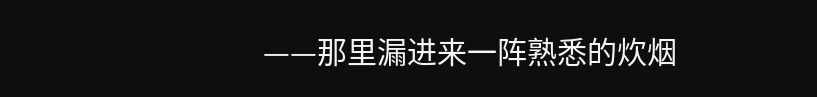——那里漏进来一阵熟悉的炊烟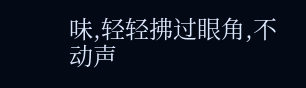味,轻轻拂过眼角,不动声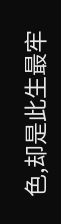色,却是此生最牢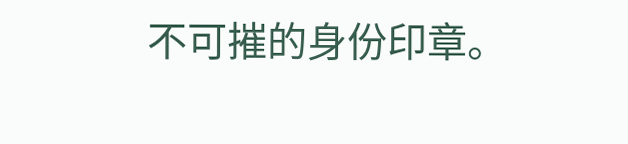不可摧的身份印章。